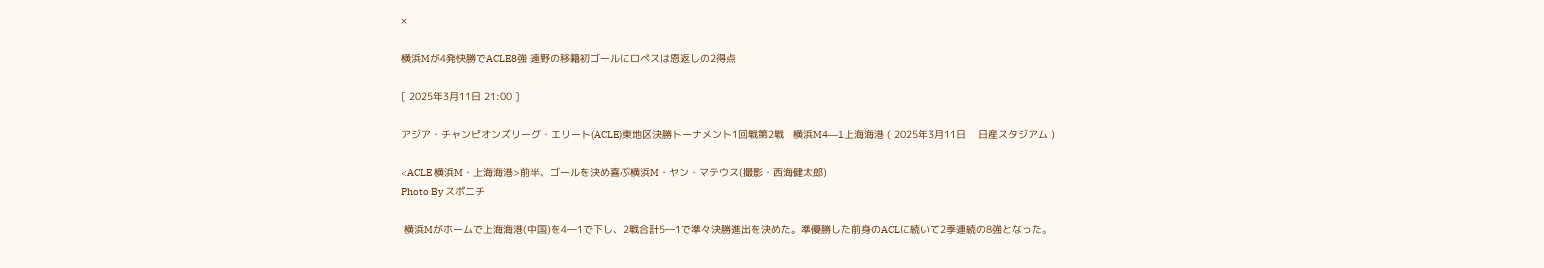×

横浜Mが4発快勝でACLE8強 遠野の移籍初ゴールにロペスは恩返しの2得点

[ 2025年3月11日 21:00 ]

アジア・チャンピオンズリーグ・エリート(ACLE)東地区決勝トーナメント1回戦第2戦   横浜M4―1上海海港 ( 2025年3月11日    日産スタジアム )

<ACLE 横浜M・上海海港>前半、ゴールを決め喜ぶ横浜M・ヤン・マテウス(撮影・西海健太郎)
Photo By スポニチ

 横浜Mがホームで上海海港(中国)を4―1で下し、2戦合計5―1で準々決勝進出を決めた。準優勝した前身のACLに続いて2季連続の8強となった。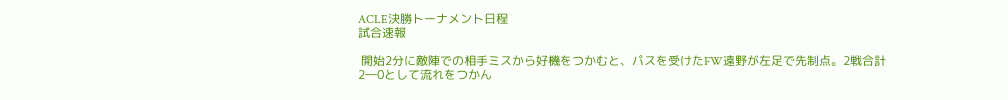ACLE決勝トーナメント日程
試合速報

 開始2分に敵陣での相手ミスから好機をつかむと、パスを受けたFW遠野が左足で先制点。2戦合計2―0として流れをつかん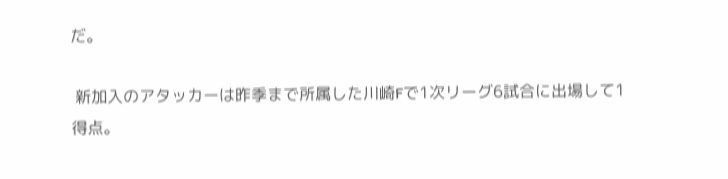だ。

 新加入のアタッカーは昨季まで所属した川崎Fで1次リーグ6試合に出場して1得点。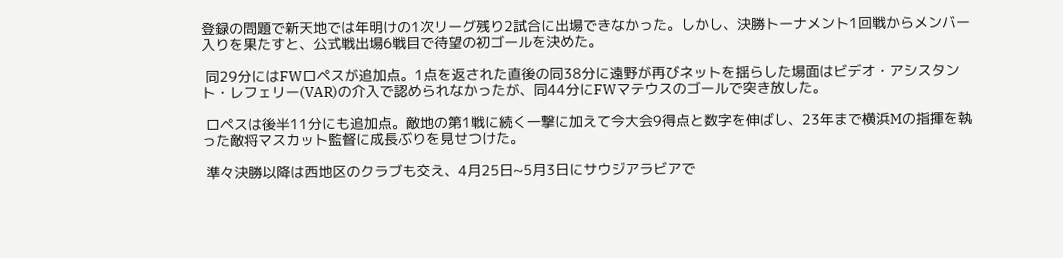登録の問題で新天地では年明けの1次リーグ残り2試合に出場できなかった。しかし、決勝トーナメント1回戦からメンバー入りを果たすと、公式戦出場6戦目で待望の初ゴールを決めた。

 同29分にはFWロペスが追加点。1点を返された直後の同38分に遠野が再びネットを揺らした場面はビデオ・アシスタント・レフェリー(VAR)の介入で認められなかったが、同44分にFWマテウスのゴールで突き放した。

 ロペスは後半11分にも追加点。敵地の第1戦に続く一撃に加えて今大会9得点と数字を伸ばし、23年まで横浜Mの指揮を執った敵将マスカット監督に成長ぶりを見せつけた。

 準々決勝以降は西地区のクラブも交え、4月25日~5月3日にサウジアラビアで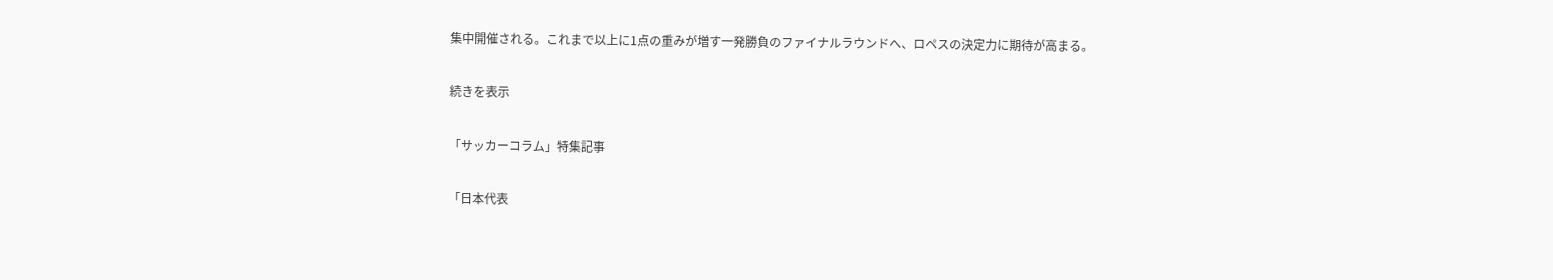集中開催される。これまで以上に1点の重みが増す一発勝負のファイナルラウンドへ、ロペスの決定力に期待が高まる。

続きを表示

「サッカーコラム」特集記事

「日本代表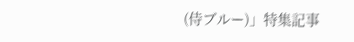(侍ブルー)」特集記事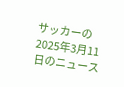サッカーの2025年3月11日のニュース